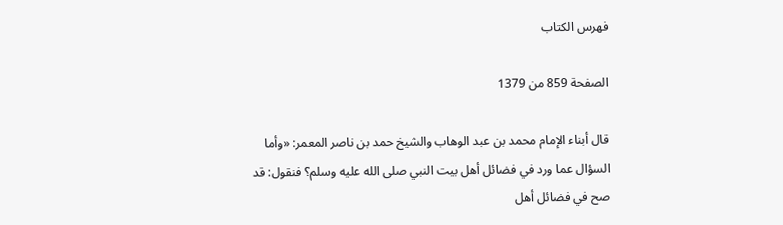فهرس الكتاب

الصفحة 859 من 1379

قال أبناء الإمام محمد بن عبد الوهاب والشيخ حمد بن ناصر المعمر: «وأما السؤال عما ورد في فضائل أهل بيت النبي صلى الله عليه وسلم؟ فنقول: قد صح في فضائل أهل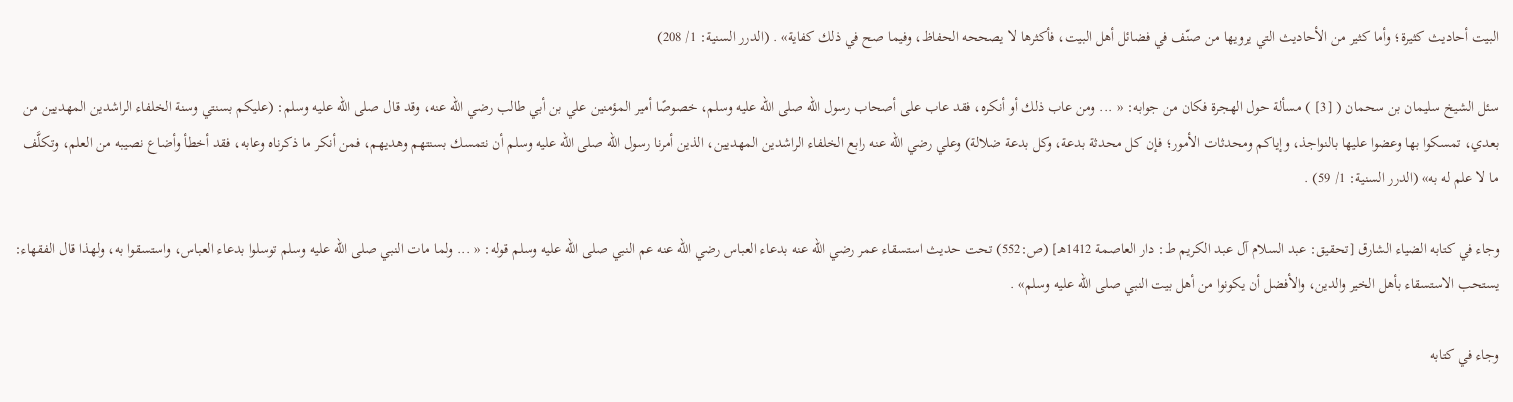البيت أحاديث كثيرة؛ وأما كثير من الأحاديث التي يرويها من صنّف في فضائل أهل البيت، فأكثرها لا يصححه الحفاظ، وفيما صح في ذلك كفاية» . (الدرر السنية: 1/ 208)

سئل الشيخ سليمان بن سحمان ( [3] ) مسألة حول الهجرة فكان من جوابه: « ... ومن عاب ذلك أو أنكره، فقد عاب على أصحاب رسول الله صلى الله عليه وسلم، خصوصًا أمير المؤمنين علي بن أبي طالب رضي الله عنه، وقد قال صلى الله عليه وسلم: (عليكم بسنتي وسنة الخلفاء الراشدين المهديين من بعدي، تمسكوا بها وعضوا عليها بالنواجذ، وإياكم ومحدثات الأمور؛ فإن كل محدثة بدعة، وكل بدعة ضلالة) وعلي رضي الله عنه رابع الخلفاء الراشدين المهديين، الذين أمرنا رسول الله صلى الله عليه وسلم أن نتمسك بسنتهم وهديهم، فمن أنكر ما ذكرناه وعابه، فقد أخطأ وأضاع نصيبه من العلم، وتكلَّف ما لا علم له به» (الدرر السنية: 1/ 59) .

وجاء في كتابه الضياء الشارق [تحقيق: عبد السلام آل عبد الكريم ط: دار العاصمة 1412هـ] (ص:552) تحت حديث استسقاء عمر رضي الله عنه بدعاء العباس رضي الله عنه عم النبي صلى الله عليه وسلم قوله: « ... ولما مات النبي صلى الله عليه وسلم توسلوا بدعاء العباس، واستسقوا به، ولهذا قال الفقهاء: يستحب الاستسقاء بأهل الخير والدين، والأفضل أن يكونوا من أهل بيت النبي صلى الله عليه وسلم» .

وجاء في كتابه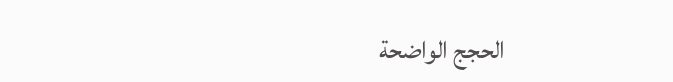الحجج الواضحة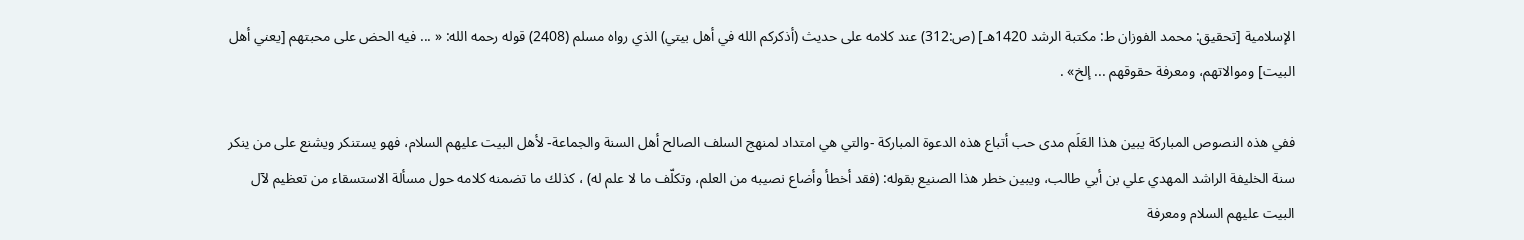الإسلامية [تحقيق: محمد الفوزان ط: مكتبة الرشد 1420هـ] (ص:312) عند كلامه على حديث (أذكركم الله في أهل بيتي) الذي رواه مسلم (2408) قوله رحمه الله: « ... فيه الحض على محبتهم [يعني أهل البيت] وموالاتهم، ومعرفة حقوقهم ... إلخ» .

ففي هذه النصوص المباركة يبين هذا العَلَم مدى حب أتباع هذه الدعوة المباركة -والتي هي امتداد لمنهج السلف الصالح أهل السنة والجماعة- لأهل البيت عليهم السلام، فهو يستنكر ويشنع على من ينكر سنة الخليفة الراشد المهدي علي بن أبي طالب، ويبين خطر هذا الصنيع بقوله: (فقد أخطأ وأضاع نصيبه من العلم، وتكلّف ما لا علم له) ، كذلك ما تضمنه كلامه حول مسألة الاستسقاء من تعظيم لآل البيت عليهم السلام ومعرفة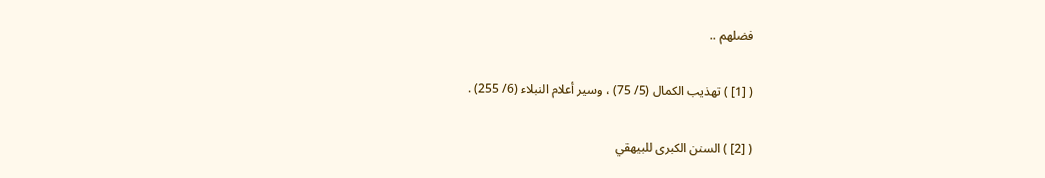فضلهم ..

( [1] ) تهذيب الكمال (5/ 75) ، وسير أعلام النبلاء (6/ 255) .

( [2] ) السنن الكبرى للبيهقي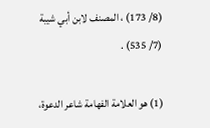(8/ 173) ، المصنف لابن أبي شيبة (7/ 535) .

(1) هو العلامة الفهامة شاعر الدعوة،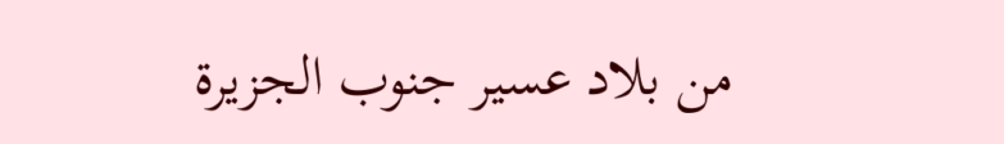من بلاد عسير جنوب الجزيرة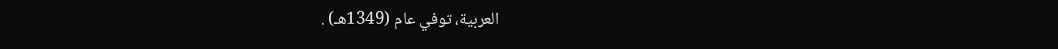العربية، توفي عام (1349هـ) .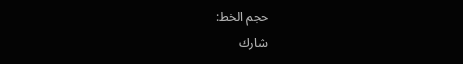حجم الخط:
شارك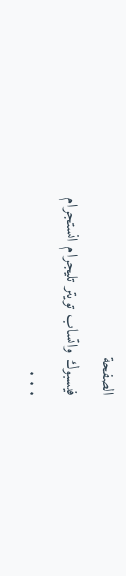الصفحة
فيسبوك واتساب تويتر تليجرام انستجرام
. . .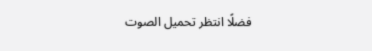فضلًا انتظر تحميل الصوت